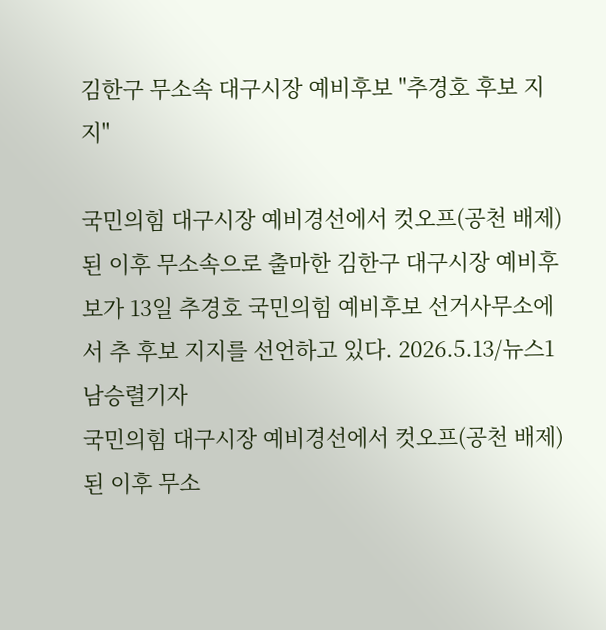김한구 무소속 대구시장 예비후보 "추경호 후보 지지"

국민의힘 대구시장 예비경선에서 컷오프(공천 배제)된 이후 무소속으로 출마한 김한구 대구시장 예비후보가 13일 추경호 국민의힘 예비후보 선거사무소에서 추 후보 지지를 선언하고 있다. 2026.5.13/뉴스1 남승렬기자
국민의힘 대구시장 예비경선에서 컷오프(공천 배제)된 이후 무소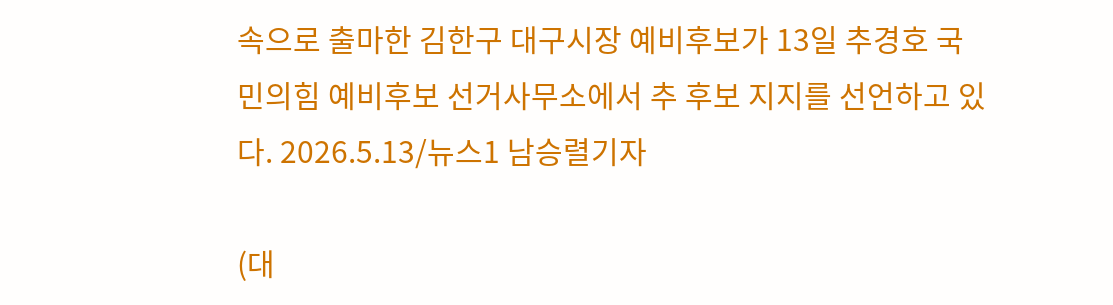속으로 출마한 김한구 대구시장 예비후보가 13일 추경호 국민의힘 예비후보 선거사무소에서 추 후보 지지를 선언하고 있다. 2026.5.13/뉴스1 남승렬기자

(대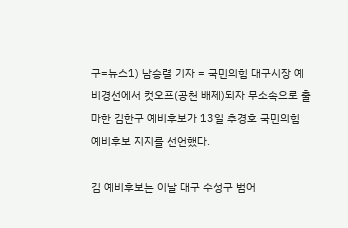구=뉴스1) 남승렬 기자 = 국민의힘 대구시장 예비경선에서 컷오프(공천 배제)되자 무소속으로 출마한 김한구 예비후보가 13일 추경호 국민의힘 예비후보 지지를 선언했다.

김 예비후보는 이날 대구 수성구 범어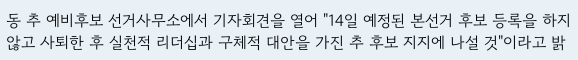동 추 예비후보 선거사무소에서 기자회견을 열어 "14일 예정된 본선거 후보 등록을 하지 않고 사퇴한 후 실천적 리더십과 구체적 대안을 가진 추 후보 지지에 나설 것"이라고 밝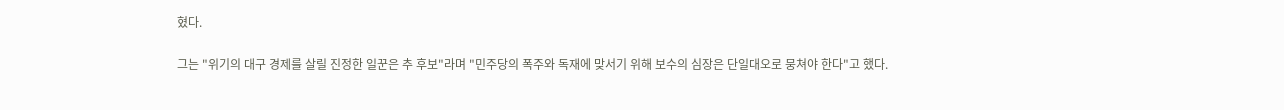혔다.

그는 "위기의 대구 경제를 살릴 진정한 일꾼은 추 후보"라며 "민주당의 폭주와 독재에 맞서기 위해 보수의 심장은 단일대오로 뭉쳐야 한다"고 했다.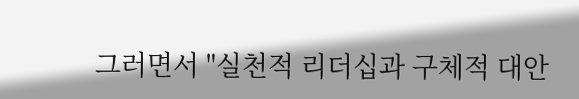그러면서 "실천적 리더십과 구체적 대안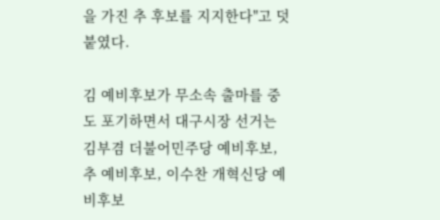을 가진 추 후보를 지지한다"고 덧붙였다.

김 예비후보가 무소속 출마를 중도 포기하면서 대구시장 선거는 김부겸 더불어민주당 예비후보, 추 예비후보, 이수찬 개혁신당 예비후보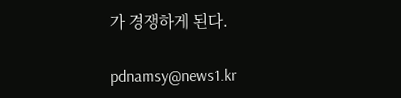가 경쟁하게 된다.

pdnamsy@news1.kr